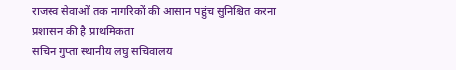राजस्व सेवाओं तक नागरिकों की आसान पहुंच सुनिश्चित करना प्रशासन की है प्राथमिकता
सचिन गुप्ता स्थानीय लघु सचिवालय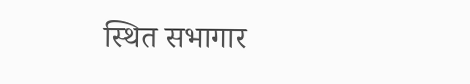स्थित सभागार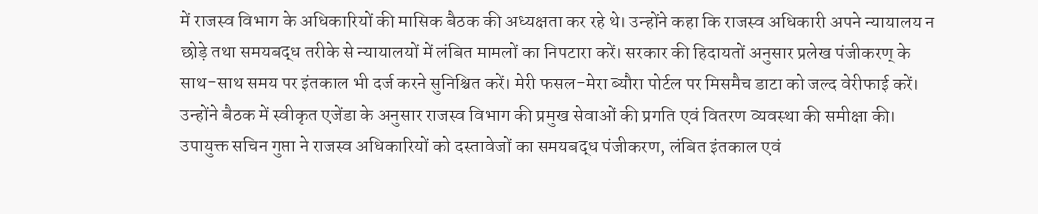में राजस्व विभाग के अधिकारियों की मासिक बैठक की अध्यक्षता कर रहे थे। उन्होंने कहा कि राजस्व अधिकारी अपने न्यायालय न छोड़े तथा समयबद्ध तरीके से न्यायालयों में लंबित मामलों का निपटारा करें। सरकार की हिदायतों अनुसार प्रलेख पंजीकरण् के साथ-साथ समय पर इंतकाल भी दर्ज करने सुनिश्चित करें। मेरी फसल-मेरा ब्यौरा पोर्टल पर मिसमैच डाटा को जल्द वेरीफाई करें। उन्होंने बैठक में स्वीकृत एजेंडा के अनुसार राजस्व विभाग की प्रमुख सेवाओं की प्रगति एवं वितरण व्यवस्था की समीक्षा की।
उपायुक्त सचिन गुप्ता ने राजस्व अधिकारियों को दस्तावेजों का समयबद्ध पंजीकरण, लंबित इंतकाल एवं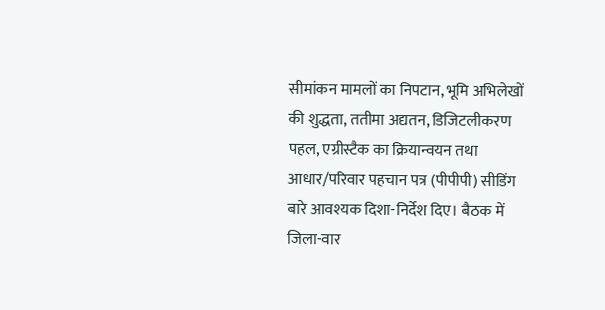सीमांकन मामलों का निपटान, भूमि अभिलेखों की शुद्धता, ततीमा अद्यतन, डिजिटलीकरण पहल, एग्रीस्टैक का क्रियान्वयन तथा आधार/परिवार पहचान पत्र (पीपीपी) सीडिंग बारे आवश्यक दिशा-निर्देश दिए। बैठक में जिला-वार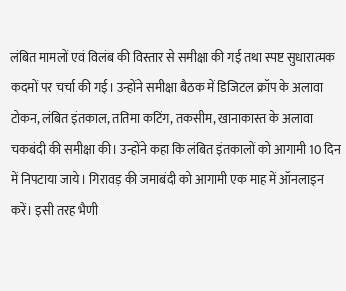लंबित मामलों एवं विलंब की विस्तार से समीक्षा की गई तथा स्पष्ट सुधारात्मक कदमों पर चर्चा की गई। उन्होंने समीक्षा बैठक में डिजिटल क्रॉप के अलावा टोकन, लंबित इंतकाल, ततिमा कटिंग, तकसीम, खानाकास्त के अलावा चकबंदी की समीक्षा की। उन्होंने कहा कि लंबित इंतकालों को आगामी 10 दिन में निपटाया जाये। गिरावड़ की जमाबंदी को आगामी एक माह में ऑनलाइन करें। इसी तरह भैणी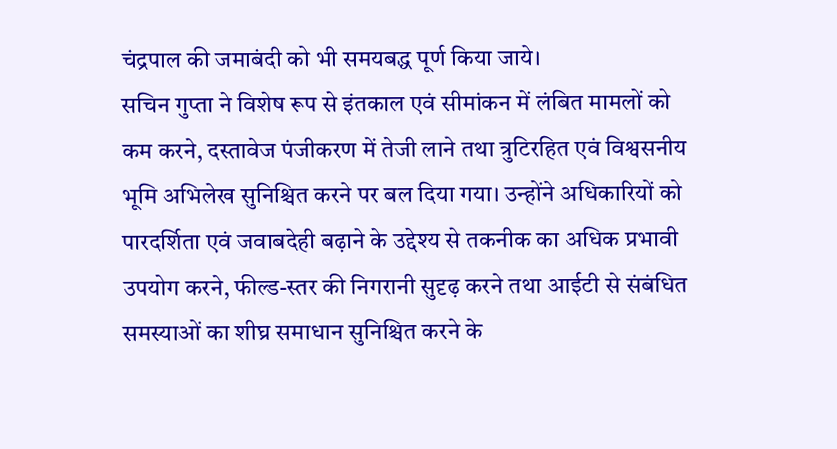चंद्रपाल की जमाबंदी को भी समयबद्ध पूर्ण किया जाये।
सचिन गुप्ता ने विशेष रूप से इंतकाल एवं सीमांकन में लंबित मामलों को कम करने, दस्तावेज पंजीकरण में तेजी लाने तथा त्रुटिरहित एवं विश्वसनीय भूमि अभिलेख सुनिश्चित करने पर बल दिया गया। उन्होंने अधिकारियों को पारदर्शिता एवं जवाबदेही बढ़ाने के उद्देश्य से तकनीक का अधिक प्रभावी उपयोग करने, फील्ड-स्तर की निगरानी सुदृढ़ करने तथा आईटी से संबंधित समस्याओं का शीघ्र समाधान सुनिश्चित करने के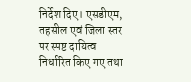निर्देश दिए। एसडीएम, तहसील एवं जिला स्तर पर स्पष्ट दायित्व निर्धारित किए गए तथा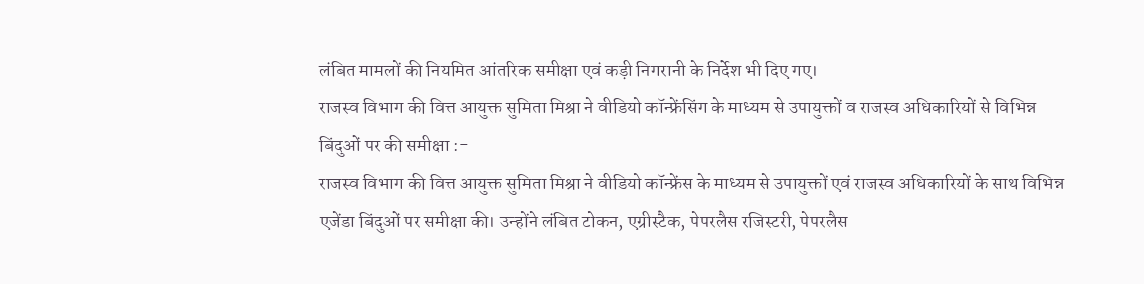लंबित मामलों की नियमित आंतरिक समीक्षा एवं कड़ी निगरानी के निर्देश भी दिए गए।
राजस्व विभाग की वित्त आयुक्त सुमिता मिश्रा ने वीडियो कॉन्फ्रेंसिंग के माध्यम से उपायुक्तों व राजस्व अधिकारियों से विभिन्न बिंदुओं पर की समीक्षा :-
राजस्व विभाग की वित्त आयुक्त सुमिता मिश्रा ने वीडियो कॉन्फ्रेंस के माध्यम से उपायुक्तों एवं राजस्व अधिकारियों के साथ विभिन्न एजेंडा बिंदुओं पर समीक्षा की। उन्होंने लंबित टोकन, एग्रीस्टैक, पेपरलैस रजिस्टरी, पेपरलैस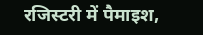रजिस्टरी में पैमाइश,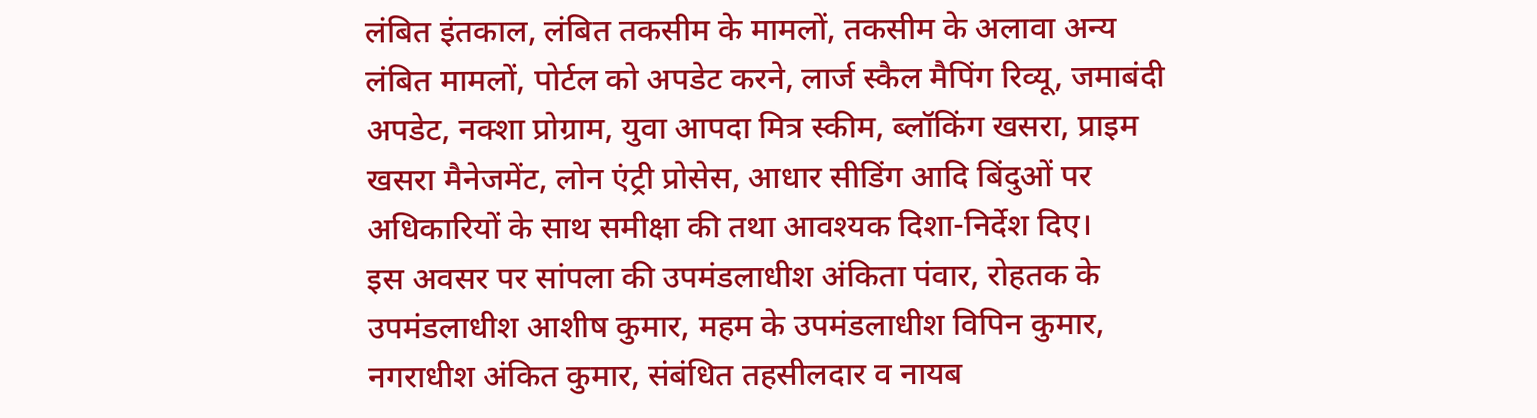लंबित इंतकाल, लंबित तकसीम के मामलों, तकसीम के अलावा अन्य लंबित मामलों, पोर्टल को अपडेट करने, लार्ज स्कैल मैपिंग रिव्यू, जमाबंदी अपडेट, नक्शा प्रोग्राम, युवा आपदा मित्र स्कीम, ब्लॉकिंग खसरा, प्राइम खसरा मैनेजमेंट, लोन एंट्री प्रोसेस, आधार सीडिंग आदि बिंदुओं पर अधिकारियों के साथ समीक्षा की तथा आवश्यक दिशा-निर्देश दिए।
इस अवसर पर सांपला की उपमंडलाधीश अंकिता पंवार, रोहतक के उपमंडलाधीश आशीष कुमार, महम के उपमंडलाधीश विपिन कुमार, नगराधीश अंकित कुमार, संबंधित तहसीलदार व नायब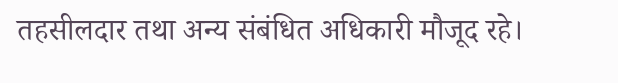तहसीलदार तथा अन्य संबंधित अधिकारी मौजूद रहे।